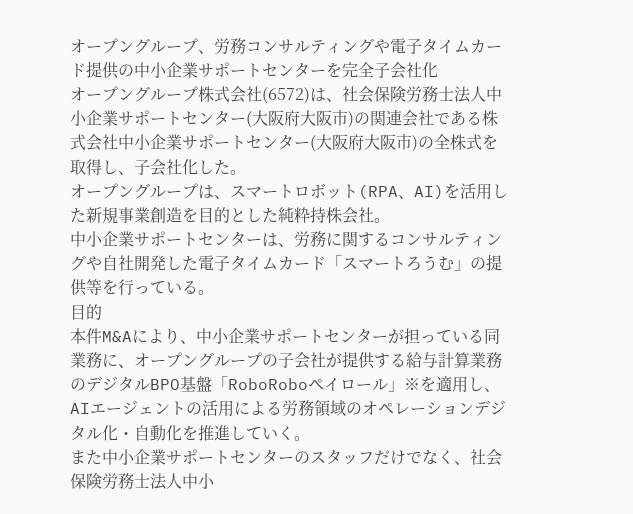オープングループ、労務コンサルティングや電子タイムカード提供の中小企業サポートセンターを完全子会社化
オープングループ株式会社(6572)は、社会保険労務士法人中小企業サポートセンター(大阪府大阪市)の関連会社である株式会社中小企業サポートセンター(大阪府大阪市)の全株式を取得し、子会社化した。
オープングループは、スマートロボット(RPA、AI)を活用した新規事業創造を目的とした純粋持株会社。
中小企業サポートセンターは、労務に関するコンサルティングや自社開発した電子タイムカード「スマートろうむ」の提供等を行っている。
目的
本件M&Aにより、中小企業サポートセンターが担っている同業務に、オープングループの子会社が提供する給与計算業務のデジタルBPO基盤「RoboRoboペイロール」※を適用し、AIエージェントの活用による労務領域のオペレーションデジタル化・自動化を推進していく。
また中小企業サポートセンターのスタッフだけでなく、社会保険労務士法人中小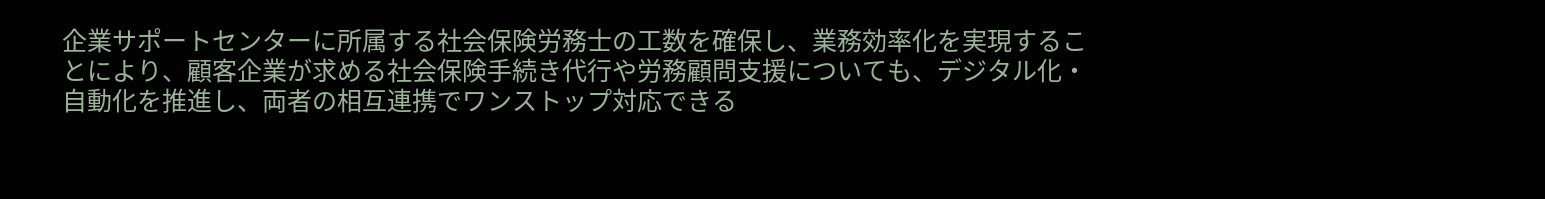企業サポートセンターに所属する社会保険労務士の工数を確保し、業務効率化を実現することにより、顧客企業が求める社会保険手続き代行や労務顧問支援についても、デジタル化・自動化を推進し、両者の相互連携でワンストップ対応できる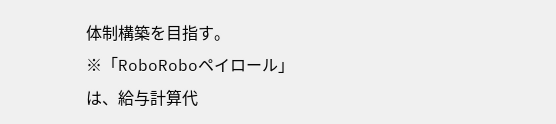体制構築を目指す。
※「RoboRoboペイロール」は、給与計算代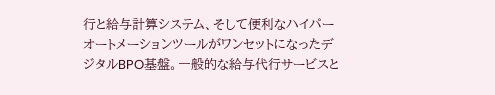行と給与計算システム、そして便利なハイパーオートメーションツールがワンセットになったデジタルBPO基盤。一般的な給与代行サービスと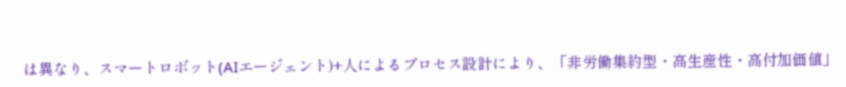は異なり、スマートロボット(AIエージェント)+人によるプロセス設計により、「非労働集約型・高生産性・高付加価値」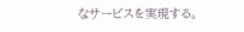なサービスを実現する。